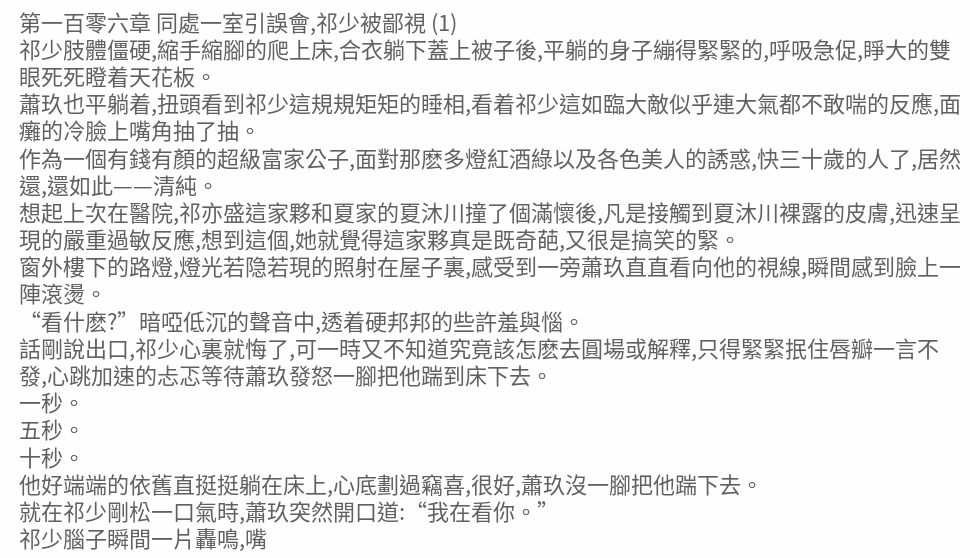第一百零六章 同處一室引誤會,祁少被鄙視 (1)
祁少肢體僵硬,縮手縮腳的爬上床,合衣躺下蓋上被子後,平躺的身子繃得緊緊的,呼吸急促,睜大的雙眼死死瞪着天花板。
蕭玖也平躺着,扭頭看到祁少這規規矩矩的睡相,看着祁少這如臨大敵似乎連大氣都不敢喘的反應,面癱的冷臉上嘴角抽了抽。
作為一個有錢有顏的超級富家公子,面對那麽多燈紅酒綠以及各色美人的誘惑,快三十歲的人了,居然還,還如此——清純。
想起上次在醫院,祁亦盛這家夥和夏家的夏沐川撞了個滿懷後,凡是接觸到夏沐川裸露的皮膚,迅速呈現的嚴重過敏反應,想到這個,她就覺得這家夥真是既奇葩,又很是搞笑的緊。
窗外樓下的路燈,燈光若隐若現的照射在屋子裏,感受到一旁蕭玖直直看向他的視線,瞬間感到臉上一陣滾燙。
“看什麽?”暗啞低沉的聲音中,透着硬邦邦的些許羞與惱。
話剛說出口,祁少心裏就悔了,可一時又不知道究竟該怎麽去圓場或解釋,只得緊緊抿住唇瓣一言不發,心跳加速的忐忑等待蕭玖發怒一腳把他踹到床下去。
一秒。
五秒。
十秒。
他好端端的依舊直挺挺躺在床上,心底劃過竊喜,很好,蕭玖沒一腳把他踹下去。
就在祁少剛松一口氣時,蕭玖突然開口道:“我在看你。”
祁少腦子瞬間一片轟鳴,嘴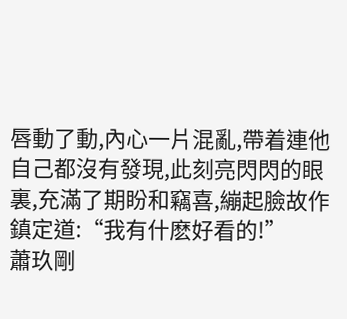唇動了動,內心一片混亂,帶着連他自己都沒有發現,此刻亮閃閃的眼裏,充滿了期盼和竊喜,繃起臉故作鎮定道:“我有什麽好看的!”
蕭玖剛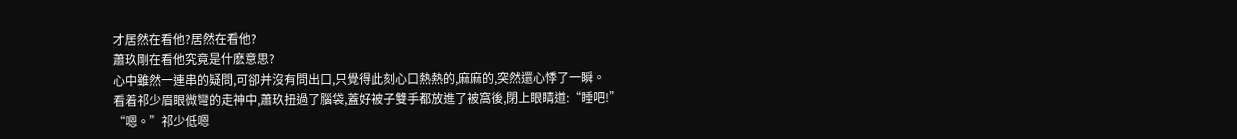才居然在看他?居然在看他?
蕭玖剛在看他究竟是什麽意思?
心中雖然一連串的疑問,可卻并沒有問出口,只覺得此刻心口熱熱的,麻麻的,突然還心悸了一瞬。
看着祁少眉眼微彎的走神中,蕭玖扭過了腦袋,蓋好被子雙手都放進了被窩後,閉上眼睛道:“睡吧!”
“嗯。”祁少低嗯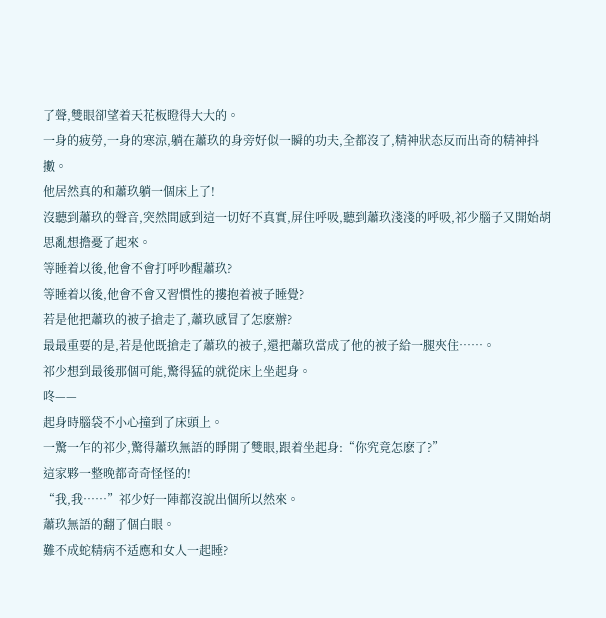了聲,雙眼卻望着天花板瞪得大大的。
一身的疲勞,一身的寒涼,躺在蕭玖的身旁好似一瞬的功夫,全都沒了,精神狀态反而出奇的精神抖擻。
他居然真的和蕭玖躺一個床上了!
沒聽到蕭玖的聲音,突然間感到這一切好不真實,屏住呼吸,聽到蕭玖淺淺的呼吸,祁少腦子又開始胡思亂想擔憂了起來。
等睡着以後,他會不會打呼吵醒蕭玖?
等睡着以後,他會不會又習慣性的摟抱着被子睡覺?
若是他把蕭玖的被子搶走了,蕭玖感冒了怎麽辦?
最最重要的是,若是他既搶走了蕭玖的被子,還把蕭玖當成了他的被子給一腿夾住……。
祁少想到最後那個可能,驚得猛的就從床上坐起身。
咚——
起身時腦袋不小心撞到了床頭上。
一驚一乍的祁少,驚得蕭玖無語的睜開了雙眼,跟着坐起身:“你究竟怎麽了?”
這家夥一整晚都奇奇怪怪的!
“我,我……”祁少好一陣都沒說出個所以然來。
蕭玖無語的翻了個白眼。
難不成蛇精病不适應和女人一起睡?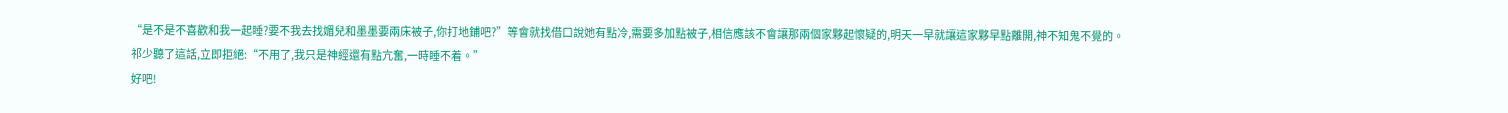“是不是不喜歡和我一起睡?要不我去找媚兒和墨墨要兩床被子,你打地鋪吧?”等會就找借口說她有點冷,需要多加點被子,相信應該不會讓那兩個家夥起懷疑的,明天一早就讓這家夥早點離開,神不知鬼不覺的。
祁少聽了這話,立即拒絕:“不用了,我只是神經還有點亢奮,一時睡不着。”
好吧!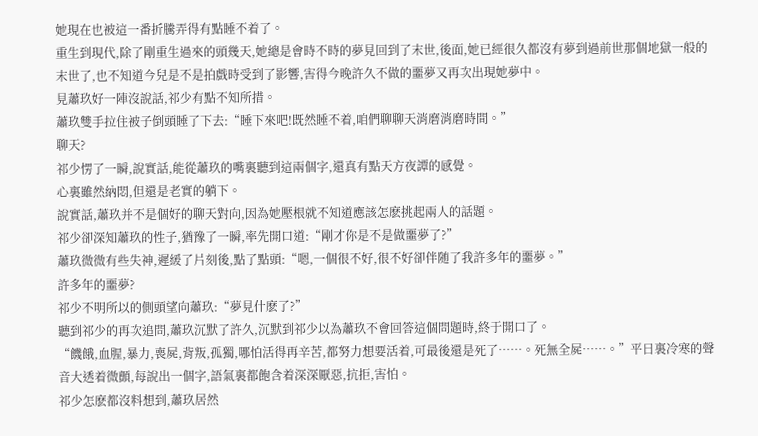她現在也被這一番折騰弄得有點睡不着了。
重生到現代,除了剛重生過來的頭幾天,她總是會時不時的夢見回到了末世,後面,她已經很久都沒有夢到過前世那個地獄一般的末世了,也不知道今兒是不是拍戲時受到了影響,害得今晚許久不做的噩夢又再次出現她夢中。
見蕭玖好一陣沒說話,祁少有點不知所措。
蕭玖雙手拉住被子倒頭睡了下去:“睡下來吧!既然睡不着,咱們聊聊天消磨消磨時間。”
聊天?
祁少愣了一瞬,說實話,能從蕭玖的嘴裏聽到這兩個字,還真有點天方夜譚的感覺。
心裏雖然納悶,但還是老實的躺下。
說實話,蕭玖并不是個好的聊天對向,因為她壓根就不知道應該怎麽挑起兩人的話題。
祁少卻深知蕭玖的性子,猶豫了一瞬,率先開口道:“剛才你是不是做噩夢了?”
蕭玖微微有些失神,遲緩了片刻後,點了點頭:“嗯,一個很不好,很不好卻伴随了我許多年的噩夢。”
許多年的噩夢?
祁少不明所以的側頭望向蕭玖:“夢見什麽了?”
聽到祁少的再次追問,蕭玖沉默了許久,沉默到祁少以為蕭玖不會回答這個問題時,終于開口了。
“饑餓,血腥,暴力,喪屍,背叛,孤獨,哪怕活得再辛苦,都努力想要活着,可最後還是死了……。死無全屍……。”平日裏冷寒的聲音大透着微顫,每說出一個字,語氣裏都飽含着深深厭惡,抗拒,害怕。
祁少怎麽都沒料想到,蕭玖居然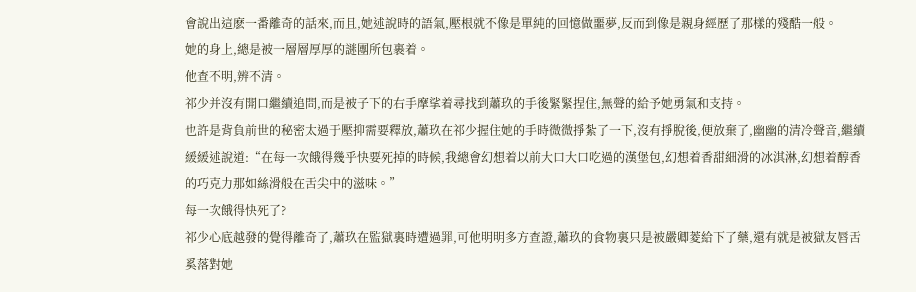會說出這麽一番離奇的話來,而且,她述說時的語氣,壓根就不像是單純的回憶做噩夢,反而到像是親身經歷了那樣的殘酷一般。
她的身上,總是被一層層厚厚的謎團所包裹着。
他查不明,辨不清。
祁少并沒有開口繼續追問,而是被子下的右手摩挲着尋找到蕭玖的手後緊緊捏住,無聲的給予她勇氣和支持。
也許是背負前世的秘密太過于壓抑需要釋放,蕭玖在祁少握住她的手時微微掙紮了一下,沒有掙脫後,便放棄了,幽幽的清冷聲音,繼續緩緩述說道:“在每一次餓得幾乎快要死掉的時候,我總會幻想着以前大口大口吃過的漢堡包,幻想着香甜細滑的冰淇淋,幻想着醇香的巧克力那如絲滑般在舌尖中的滋味。”
每一次餓得快死了?
祁少心底越發的覺得離奇了,蕭玖在監獄裏時遭過罪,可他明明多方查證,蕭玖的食物裏只是被嚴卿菱給下了藥,還有就是被獄友唇舌奚落對她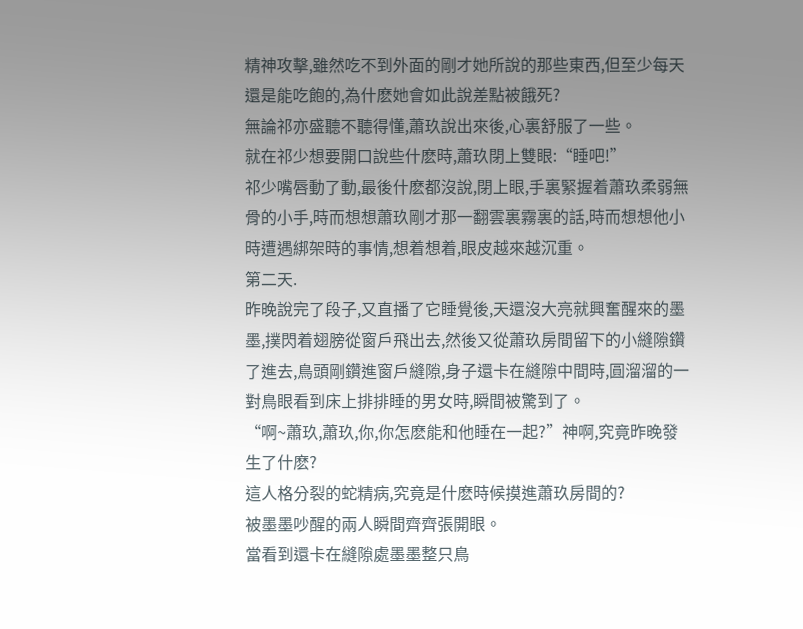精神攻擊,雖然吃不到外面的剛才她所說的那些東西,但至少每天還是能吃飽的,為什麽她會如此說差點被餓死?
無論祁亦盛聽不聽得懂,蕭玖說出來後,心裏舒服了一些。
就在祁少想要開口說些什麽時,蕭玖閉上雙眼:“睡吧!”
祁少嘴唇動了動,最後什麽都沒說,閉上眼,手裏緊握着蕭玖柔弱無骨的小手,時而想想蕭玖剛才那一翻雲裏霧裏的話,時而想想他小時遭遇綁架時的事情,想着想着,眼皮越來越沉重。
第二天.
昨晚說完了段子,又直播了它睡覺後,天還沒大亮就興奮醒來的墨墨,撲閃着翅膀從窗戶飛出去,然後又從蕭玖房間留下的小縫隙鑽了進去,鳥頭剛鑽進窗戶縫隙,身子還卡在縫隙中間時,圓溜溜的一對鳥眼看到床上排排睡的男女時,瞬間被驚到了。
“啊~蕭玖,蕭玖,你,你怎麽能和他睡在一起?”神啊,究竟昨晚發生了什麽?
這人格分裂的蛇精病,究竟是什麽時候摸進蕭玖房間的?
被墨墨吵醒的兩人瞬間齊齊張開眼。
當看到還卡在縫隙處墨墨整只鳥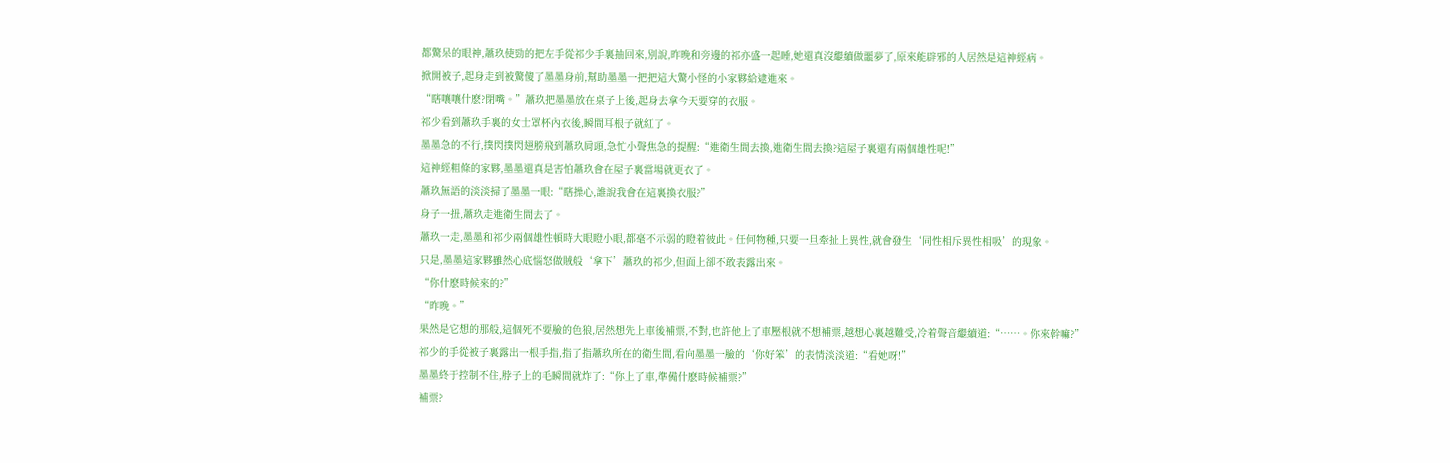都驚呆的眼神,蕭玖使勁的把左手從祁少手裏抽回來,別說,昨晚和旁邊的祁亦盛一起睡,她還真沒繼續做噩夢了,原來能辟邪的人居然是這神經病。
掀開被子,起身走到被驚傻了墨墨身前,幫助墨墨一把把這大驚小怪的小家夥給逮進來。
“瞎嚷嚷什麽?閉嘴。”蕭玖把墨墨放在桌子上後,起身去拿今天要穿的衣服。
祁少看到蕭玖手裏的女士罩杯內衣後,瞬間耳根子就紅了。
墨墨急的不行,撲閃撲閃翅膀飛到蕭玖肩頭,急忙小聲焦急的提醒:“進衛生間去換,進衛生間去換?這屋子裏還有兩個雄性呢!”
這神經粗條的家夥,墨墨還真是害怕蕭玖會在屋子裏當場就更衣了。
蕭玖無語的淡淡掃了墨墨一眼:“瞎操心,誰說我會在這裏換衣服?”
身子一扭,蕭玖走進衛生間去了。
蕭玖一走,墨墨和祁少兩個雄性頓時大眼瞪小眼,都毫不示弱的瞪着彼此。任何物種,只要一旦牽扯上異性,就會發生‘同性相斥異性相吸’的現象。
只是,墨墨這家夥雖然心底惱怒做賊般‘拿下’蕭玖的祁少,但面上卻不敢表露出來。
“你什麽時候來的?”
“昨晚。”
果然是它想的那般,這個死不要臉的色狼,居然想先上車後補票,不對,也許他上了車壓根就不想補票,越想心裏越難受,冷着聲音繼續道:“……。你來幹嘛?”
祁少的手從被子裏露出一根手指,指了指蕭玖所在的衛生間,看向墨墨一臉的‘你好笨’的表情淡淡道:“看她呀!”
墨墨終于控制不住,脖子上的毛瞬間就炸了:“你上了車,準備什麽時候補票?”
補票?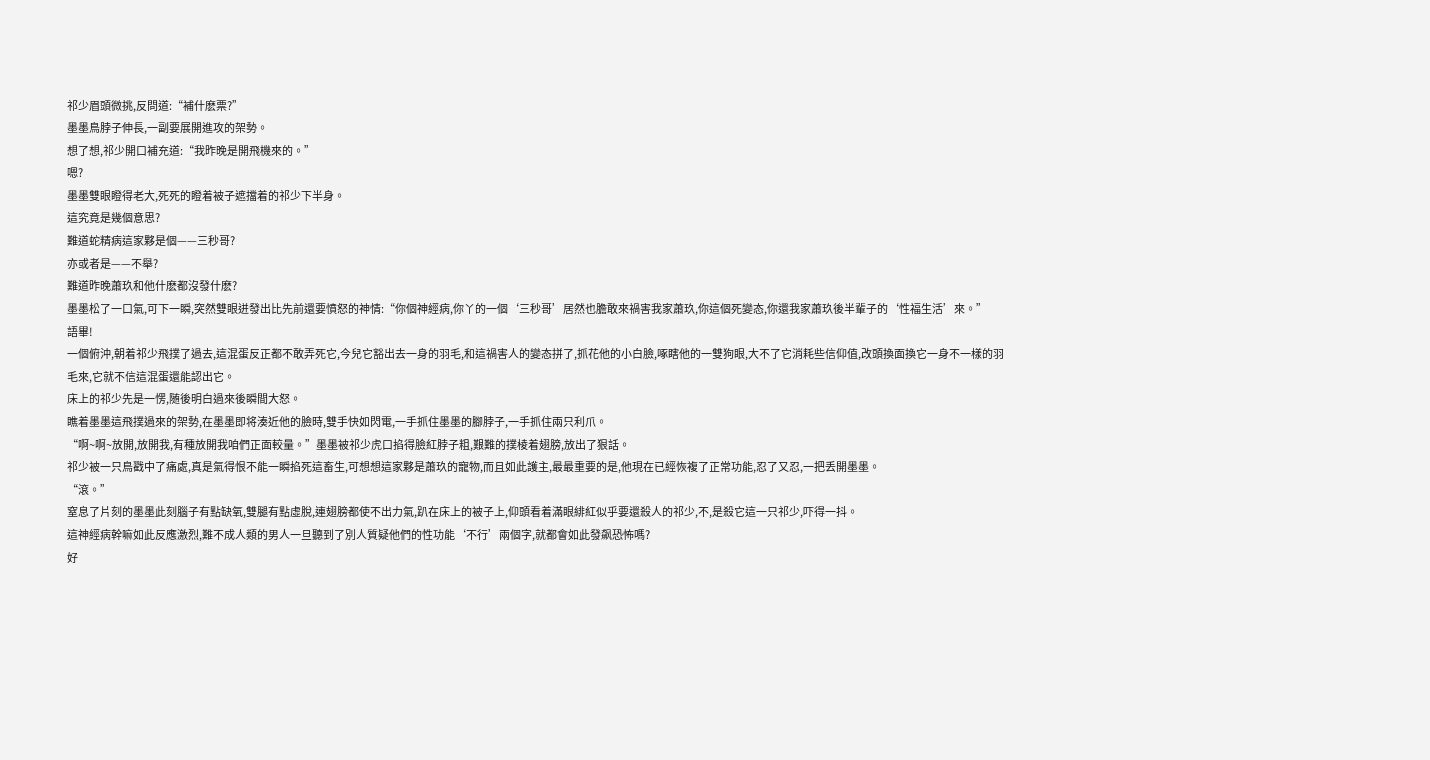祁少眉頭微挑,反問道:“補什麽票?”
墨墨鳥脖子伸長,一副要展開進攻的架勢。
想了想,祁少開口補充道:“我昨晚是開飛機來的。”
嗯?
墨墨雙眼瞪得老大,死死的瞪着被子遮擋着的祁少下半身。
這究竟是幾個意思?
難道蛇精病這家夥是個——三秒哥?
亦或者是——不舉?
難道昨晚蕭玖和他什麽都沒發什麽?
墨墨松了一口氣,可下一瞬,突然雙眼迸發出比先前還要憤怒的神情:“你個神經病,你丫的一個‘三秒哥’居然也膽敢來禍害我家蕭玖,你這個死變态,你還我家蕭玖後半輩子的‘性福生活’來。”
語畢!
一個俯沖,朝着祁少飛撲了過去,這混蛋反正都不敢弄死它,今兒它豁出去一身的羽毛,和這禍害人的變态拼了,抓花他的小白臉,啄瞎他的一雙狗眼,大不了它消耗些信仰值,改頭換面換它一身不一樣的羽毛來,它就不信這混蛋還能認出它。
床上的祁少先是一愣,随後明白過來後瞬間大怒。
瞧着墨墨這飛撲過來的架勢,在墨墨即将湊近他的臉時,雙手快如閃電,一手抓住墨墨的腳脖子,一手抓住兩只利爪。
“啊~啊~放開,放開我,有種放開我咱們正面較量。”墨墨被祁少虎口掐得臉紅脖子粗,艱難的撲棱着翅膀,放出了狠話。
祁少被一只鳥戳中了痛處,真是氣得恨不能一瞬掐死這畜生,可想想這家夥是蕭玖的寵物,而且如此護主,最最重要的是,他現在已經恢複了正常功能,忍了又忍,一把丢開墨墨。
“滾。”
窒息了片刻的墨墨此刻腦子有點缺氧,雙腿有點虛脫,連翅膀都使不出力氣,趴在床上的被子上,仰頭看着滿眼緋紅似乎要還殺人的祁少,不,是殺它這一只祁少,吓得一抖。
這神經病幹嘛如此反應激烈,難不成人類的男人一旦聽到了別人質疑他們的性功能‘不行’兩個字,就都會如此發飙恐怖嗎?
好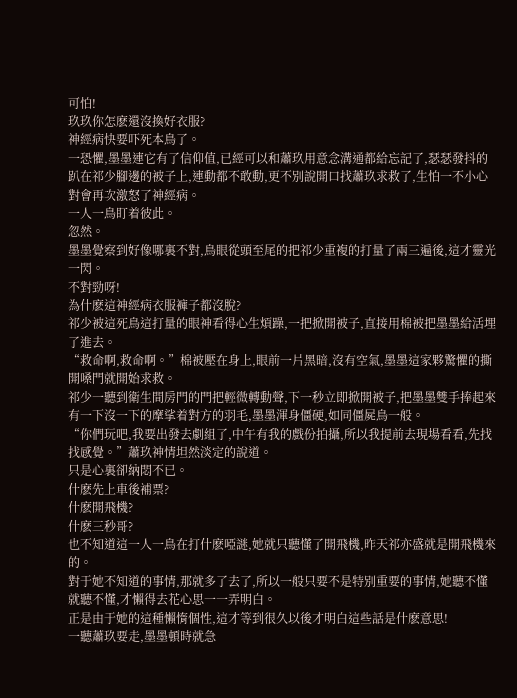可怕!
玖玖你怎麽還沒換好衣服?
神經病快要吓死本鳥了。
一恐懼,墨墨連它有了信仰值,已經可以和蕭玖用意念溝通都給忘記了,瑟瑟發抖的趴在祁少腳邊的被子上,連動都不敢動,更不別說開口找蕭玖求救了,生怕一不小心對會再次激怒了神經病。
一人一鳥盯着彼此。
忽然。
墨墨覺察到好像哪裏不對,鳥眼從頭至尾的把祁少重複的打量了兩三遍後,這才靈光一閃。
不對勁呀!
為什麽這神經病衣服褲子都沒脫?
祁少被這死鳥這打量的眼神看得心生煩躁,一把掀開被子,直接用棉被把墨墨給活埋了進去。
“救命啊,救命啊。”棉被壓在身上,眼前一片黑暗,沒有空氣,墨墨這家夥驚懼的撕開嗓門就開始求救。
祁少一聽到衛生間房門的門把輕微轉動聲,下一秒立即掀開被子,把墨墨雙手捧起來有一下沒一下的摩挲着對方的羽毛,墨墨渾身僵硬,如同僵屍鳥一般。
“你們玩吧,我要出發去劇組了,中午有我的戲份拍攝,所以我提前去現場看看,先找找感覺。”蕭玖神情坦然淡定的說道。
只是心裏卻納悶不已。
什麽先上車後補票?
什麽開飛機?
什麽三秒哥?
也不知道這一人一鳥在打什麽啞謎,她就只聽懂了開飛機,昨天祁亦盛就是開飛機來的。
對于她不知道的事情,那就多了去了,所以一般只要不是特別重要的事情,她聽不懂就聽不懂,才懶得去花心思一一弄明白。
正是由于她的這種懶惰個性,這才等到很久以後才明白這些話是什麽意思!
一聽蕭玖要走,墨墨頓時就急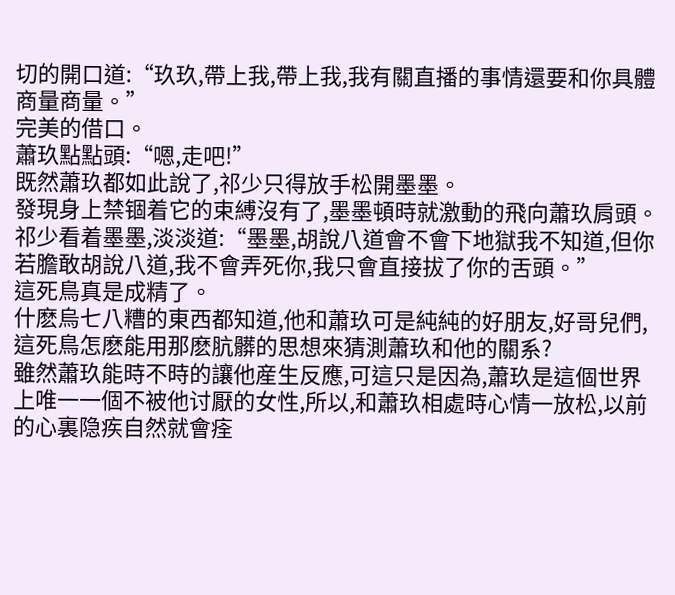切的開口道:“玖玖,帶上我,帶上我,我有關直播的事情還要和你具體商量商量。”
完美的借口。
蕭玖點點頭:“嗯,走吧!”
既然蕭玖都如此說了,祁少只得放手松開墨墨。
發現身上禁锢着它的束縛沒有了,墨墨頓時就激動的飛向蕭玖肩頭。
祁少看着墨墨,淡淡道:“墨墨,胡說八道會不會下地獄我不知道,但你若膽敢胡說八道,我不會弄死你,我只會直接拔了你的舌頭。”
這死鳥真是成精了。
什麽烏七八糟的東西都知道,他和蕭玖可是純純的好朋友,好哥兒們,這死鳥怎麽能用那麽肮髒的思想來猜測蕭玖和他的關系?
雖然蕭玖能時不時的讓他産生反應,可這只是因為,蕭玖是這個世界上唯一一個不被他讨厭的女性,所以,和蕭玖相處時心情一放松,以前的心裏隐疾自然就會痊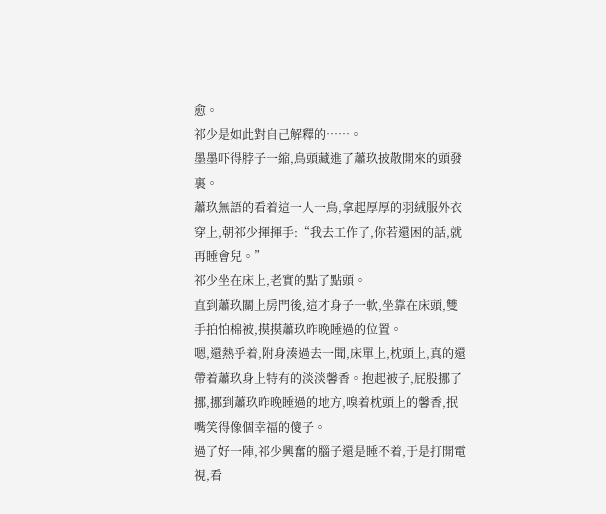愈。
祁少是如此對自己解釋的……。
墨墨吓得脖子一縮,鳥頭藏進了蕭玖披散開來的頭發裏。
蕭玖無語的看着這一人一鳥,拿起厚厚的羽絨服外衣穿上,朝祁少揮揮手:“我去工作了,你若還困的話,就再睡會兒。”
祁少坐在床上,老實的點了點頭。
直到蕭玖關上房門後,這才身子一軟,坐靠在床頭,雙手拍怕棉被,摸摸蕭玖昨晚睡過的位置。
嗯,還熱乎着,附身湊過去一聞,床單上,枕頭上,真的還帶着蕭玖身上特有的淡淡馨香。抱起被子,屁股挪了挪,挪到蕭玖昨晚睡過的地方,嗅着枕頭上的馨香,抿嘴笑得像個幸福的傻子。
過了好一陣,祁少興奮的腦子還是睡不着,于是打開電視,看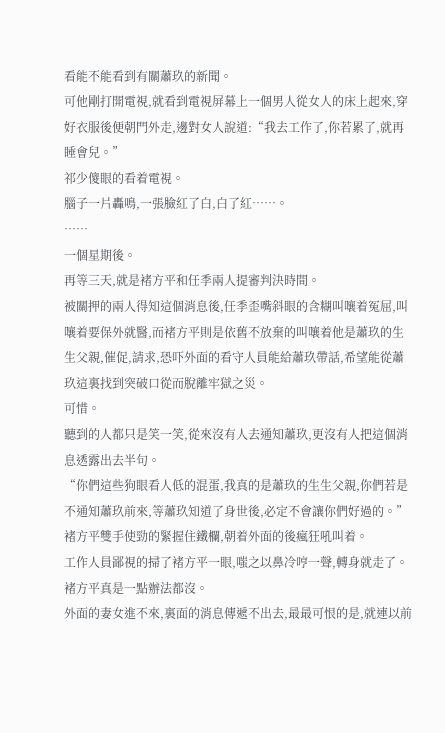看能不能看到有關蕭玖的新聞。
可他剛打開電視,就看到電視屏幕上一個男人從女人的床上起來,穿好衣服後便朝門外走,邊對女人說道:“我去工作了,你若累了,就再睡會兒。”
祁少傻眼的看着電視。
腦子一片轟鳴,一張臉紅了白,白了紅……。
……
一個星期後。
再等三天,就是褚方平和任季兩人提審判決時間。
被關押的兩人得知這個消息後,任季歪嘴斜眼的含糊叫嚷着冤屈,叫嚷着要保外就醫,而褚方平則是依舊不放棄的叫嚷着他是蕭玖的生生父親,催促,請求,恐吓外面的看守人員能給蕭玖帶話,希望能從蕭玖這裏找到突破口從而脫離牢獄之災。
可惜。
聽到的人都只是笑一笑,從來沒有人去通知蕭玖,更沒有人把這個消息透露出去半句。
“你們這些狗眼看人低的混蛋,我真的是蕭玖的生生父親,你們若是不通知蕭玖前來,等蕭玖知道了身世後,必定不會讓你們好過的。”褚方平雙手使勁的緊握住鐵欄,朝着外面的後瘋狂吼叫着。
工作人員鄙視的掃了褚方平一眼,嗤之以鼻冷哼一聲,轉身就走了。
褚方平真是一點辦法都沒。
外面的妻女進不來,裏面的消息傳遞不出去,最最可恨的是,就連以前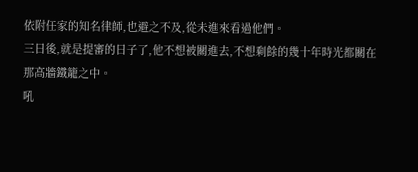依附任家的知名律師,也避之不及,從未進來看過他們。
三日後,就是提審的日子了,他不想被關進去,不想剩餘的幾十年時光都關在那高牆鐵籠之中。
吼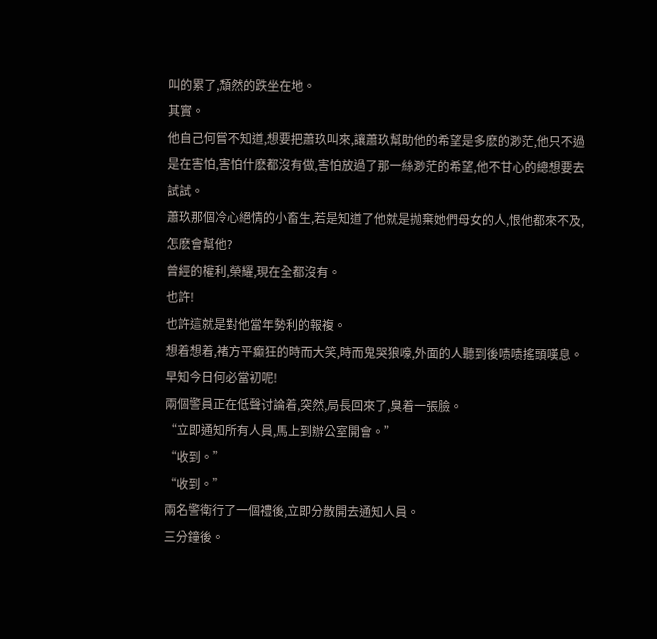叫的累了,頹然的跌坐在地。
其實。
他自己何嘗不知道,想要把蕭玖叫來,讓蕭玖幫助他的希望是多麽的渺茫,他只不過是在害怕,害怕什麽都沒有做,害怕放過了那一絲渺茫的希望,他不甘心的總想要去試試。
蕭玖那個冷心絕情的小畜生,若是知道了他就是抛棄她們母女的人,恨他都來不及,怎麽會幫他?
曾經的權利,榮耀,現在全都沒有。
也許!
也許這就是對他當年勢利的報複。
想着想着,褚方平癫狂的時而大笑,時而鬼哭狼嚎,外面的人聽到後啧啧搖頭嘆息。
早知今日何必當初呢!
兩個警員正在低聲讨論着,突然,局長回來了,臭着一張臉。
“立即通知所有人員,馬上到辦公室開會。”
“收到。”
“收到。”
兩名警衛行了一個禮後,立即分散開去通知人員。
三分鐘後。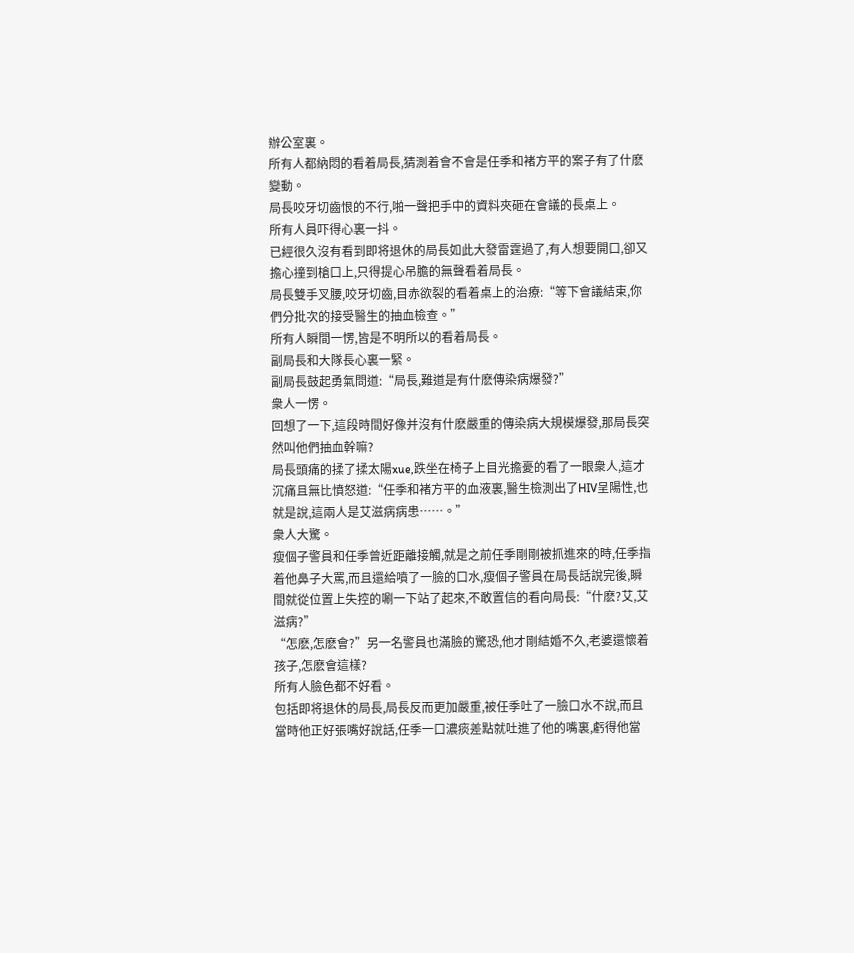辦公室裏。
所有人都納悶的看着局長,猜測着會不會是任季和褚方平的案子有了什麽變動。
局長咬牙切齒恨的不行,啪一聲把手中的資料夾砸在會議的長桌上。
所有人員吓得心裏一抖。
已經很久沒有看到即将退休的局長如此大發雷霆過了,有人想要開口,卻又擔心撞到槍口上,只得提心吊膽的無聲看着局長。
局長雙手叉腰,咬牙切齒,目赤欲裂的看着桌上的治療:“等下會議結束,你們分批次的接受醫生的抽血檢查。”
所有人瞬間一愣,皆是不明所以的看着局長。
副局長和大隊長心裏一緊。
副局長鼓起勇氣問道:“局長,難道是有什麽傳染病爆發?”
衆人一愣。
回想了一下,這段時間好像并沒有什麽嚴重的傳染病大規模爆發,那局長突然叫他們抽血幹嘛?
局長頭痛的揉了揉太陽xue,跌坐在椅子上目光擔憂的看了一眼衆人,這才沉痛且無比憤怒道:“任季和褚方平的血液裏,醫生檢測出了HIV呈陽性,也就是說,這兩人是艾滋病病患……。”
衆人大驚。
瘦個子警員和任季曾近距離接觸,就是之前任季剛剛被抓進來的時,任季指着他鼻子大罵,而且還給噴了一臉的口水,瘦個子警員在局長話說完後,瞬間就從位置上失控的唰一下站了起來,不敢置信的看向局長:“什麽?艾,艾滋病?”
“怎麽,怎麽會?”另一名警員也滿臉的驚恐,他才剛結婚不久,老婆還懷着孩子,怎麽會這樣?
所有人臉色都不好看。
包括即将退休的局長,局長反而更加嚴重,被任季吐了一臉口水不說,而且當時他正好張嘴好說話,任季一口濃痰差點就吐進了他的嘴裏,虧得他當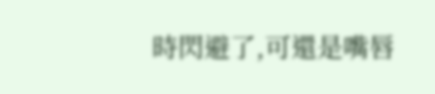時閃避了,可還是嘴唇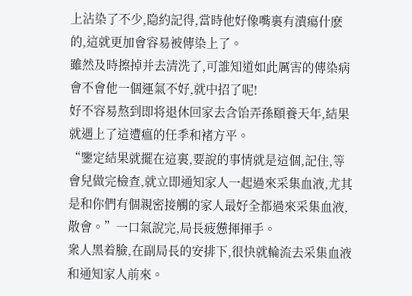上沾染了不少,隐約記得,當時他好像嘴裏有潰瘍什麽的,這就更加會容易被傳染上了。
雖然及時擦掉并去清洗了,可誰知道如此厲害的傳染病會不會他一個運氣不好,就中招了呢!
好不容易熬到即将退休回家去含饴弄孫頤養天年,結果就遇上了這遭瘟的任季和褚方平。
“鑒定結果就擺在這裏,要說的事情就是這個,記住,等會兒做完檢查,就立即通知家人一起過來采集血液,尤其是和你們有個親密接觸的家人最好全都過來采集血液,散會。”一口氣說完,局長疲憊揮揮手。
衆人黑着臉,在副局長的安排下,很快就輪流去采集血液和通知家人前來。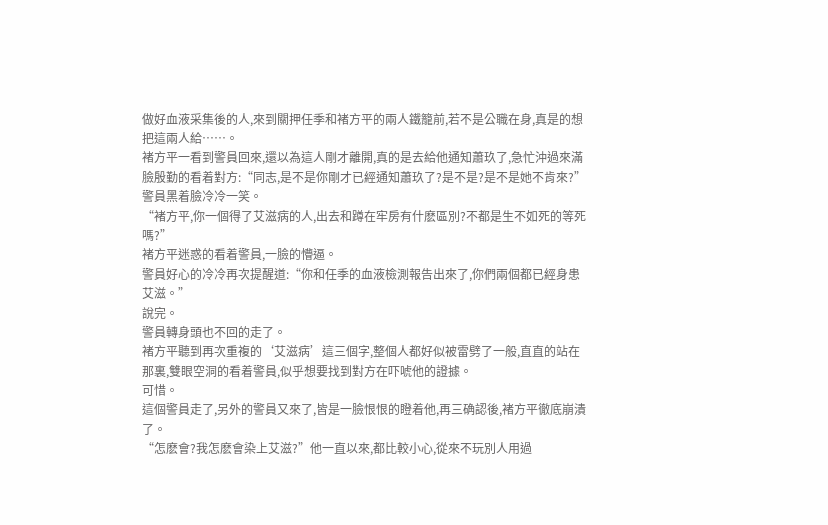做好血液采集後的人,來到關押任季和褚方平的兩人鐵籠前,若不是公職在身,真是的想把這兩人給……。
褚方平一看到警員回來,還以為這人剛才離開,真的是去給他通知蕭玖了,急忙沖過來滿臉殷勤的看着對方:“同志,是不是你剛才已經通知蕭玖了?是不是?是不是她不肯來?”
警員黑着臉冷冷一笑。
“褚方平,你一個得了艾滋病的人,出去和蹲在牢房有什麽區別?不都是生不如死的等死嗎?”
褚方平迷惑的看着警員,一臉的懵逼。
警員好心的冷冷再次提醒道:“你和任季的血液檢測報告出來了,你們兩個都已經身患艾滋。”
說完。
警員轉身頭也不回的走了。
褚方平聽到再次重複的‘艾滋病’這三個字,整個人都好似被雷劈了一般,直直的站在那裏,雙眼空洞的看着警員,似乎想要找到對方在吓唬他的證據。
可惜。
這個警員走了,另外的警員又來了,皆是一臉恨恨的瞪着他,再三确認後,褚方平徹底崩潰了。
“怎麽會?我怎麽會染上艾滋?”他一直以來,都比較小心,從來不玩別人用過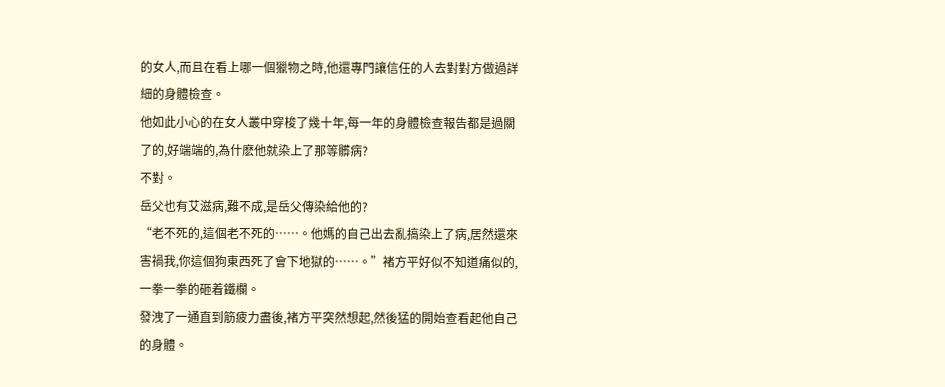的女人,而且在看上哪一個獵物之時,他還專門讓信任的人去對對方做過詳細的身體檢查。
他如此小心的在女人叢中穿梭了幾十年,每一年的身體檢查報告都是過關了的,好端端的,為什麽他就染上了那等髒病?
不對。
岳父也有艾滋病,難不成,是岳父傳染給他的?
“老不死的,這個老不死的……。他媽的自己出去亂搞染上了病,居然還來害禍我,你這個狗東西死了會下地獄的……。”褚方平好似不知道痛似的,一拳一拳的砸着鐵欄。
發洩了一通直到筋疲力盡後,褚方平突然想起,然後猛的開始查看起他自己的身體。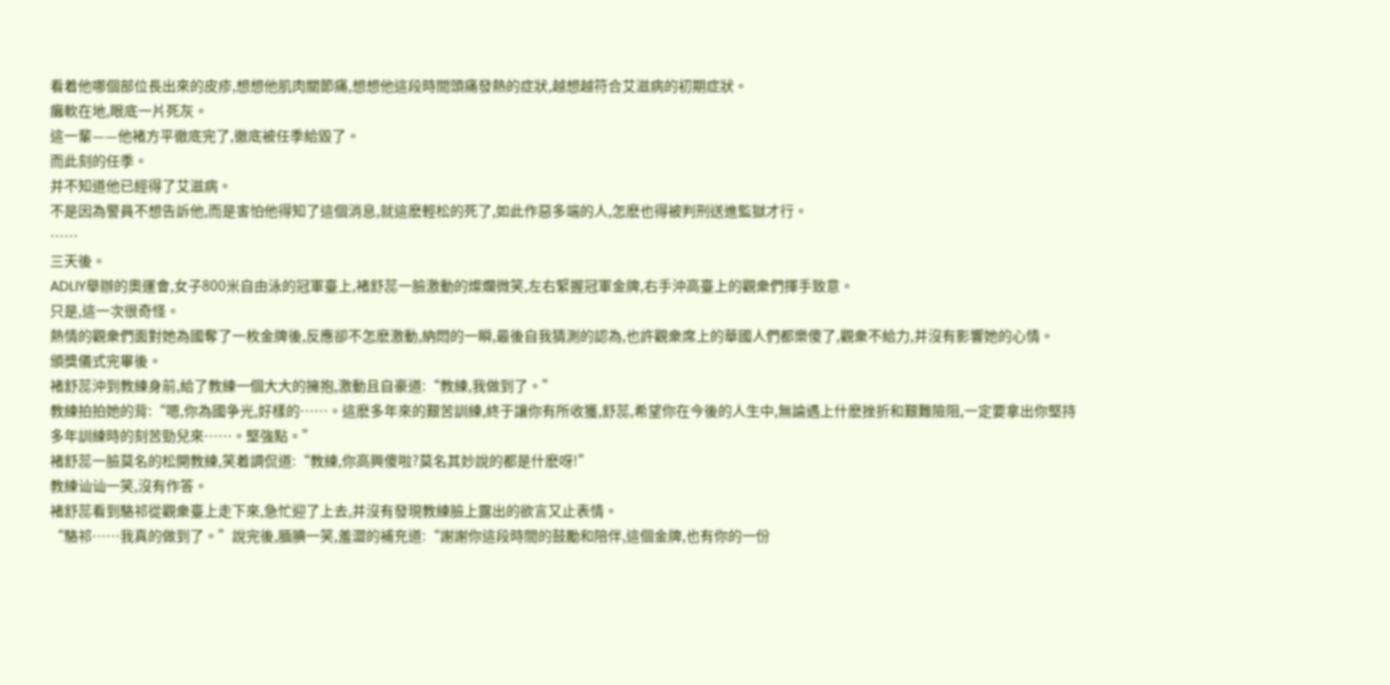看着他哪個部位長出來的皮疹,想想他肌肉關節痛,想想他這段時間頭痛發熱的症狀,越想越符合艾滋病的初期症狀。
癱軟在地,眼底一片死灰。
這一輩——他褚方平徹底完了,徹底被任季給毀了。
而此刻的任季。
并不知道他已經得了艾滋病。
不是因為警員不想告訴他,而是害怕他得知了這個消息,就這麽輕松的死了,如此作惡多端的人,怎麽也得被判刑送進監獄才行。
……
三天後。
ADLIY舉辦的奧運會,女子800米自由泳的冠軍臺上,褚舒蕊一臉激動的燦爛微笑,左右緊握冠軍金牌,右手沖高臺上的觀衆們揮手致意。
只是,這一次很奇怪。
熱情的觀衆們面對她為國奪了一枚金牌後,反應卻不怎麽激動,納悶的一瞬,最後自我猜測的認為,也許觀衆席上的華國人們都樂傻了,觀衆不給力,并沒有影響她的心情。
頒獎儀式完畢後。
褚舒蕊沖到教練身前,給了教練一個大大的擁抱,激動且自豪道:“教練,我做到了。”
教練拍拍她的背:“嗯,你為國争光,好樣的……。這麽多年來的艱苦訓練,終于讓你有所收獲,舒蕊,希望你在今後的人生中,無論遇上什麽挫折和艱難險阻,一定要拿出你堅持多年訓練時的刻苦勁兒來……。堅強點。”
褚舒蕊一臉莫名的松開教練,笑着調侃道:“教練,你高興傻啦?莫名其妙說的都是什麽呀!”
教練讪讪一笑,沒有作答。
褚舒蕊看到駱祁從觀衆臺上走下來,急忙迎了上去,并沒有發現教練臉上露出的欲言又止表情。
“駱祁……我真的做到了。”說完後,腼腆一笑,羞澀的補充道:“謝謝你這段時間的鼓勵和陪伴,這個金牌,也有你的一份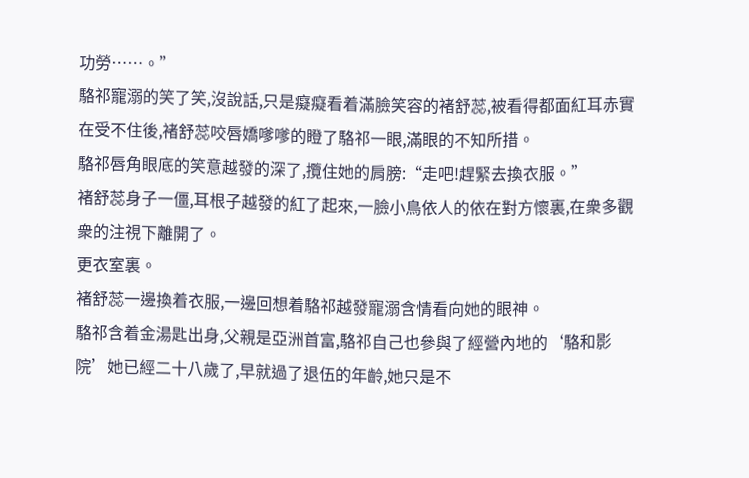功勞……。”
駱祁寵溺的笑了笑,沒說話,只是癡癡看着滿臉笑容的褚舒蕊,被看得都面紅耳赤實在受不住後,褚舒蕊咬唇嬌嗲嗲的瞪了駱祁一眼,滿眼的不知所措。
駱祁唇角眼底的笑意越發的深了,攬住她的肩膀:“走吧!趕緊去換衣服。”
褚舒蕊身子一僵,耳根子越發的紅了起來,一臉小鳥依人的依在對方懷裏,在衆多觀衆的注視下離開了。
更衣室裏。
褚舒蕊一邊換着衣服,一邊回想着駱祁越發寵溺含情看向她的眼神。
駱祁含着金湯匙出身,父親是亞洲首富,駱祁自己也參與了經營內地的‘駱和影院’她已經二十八歲了,早就過了退伍的年齡,她只是不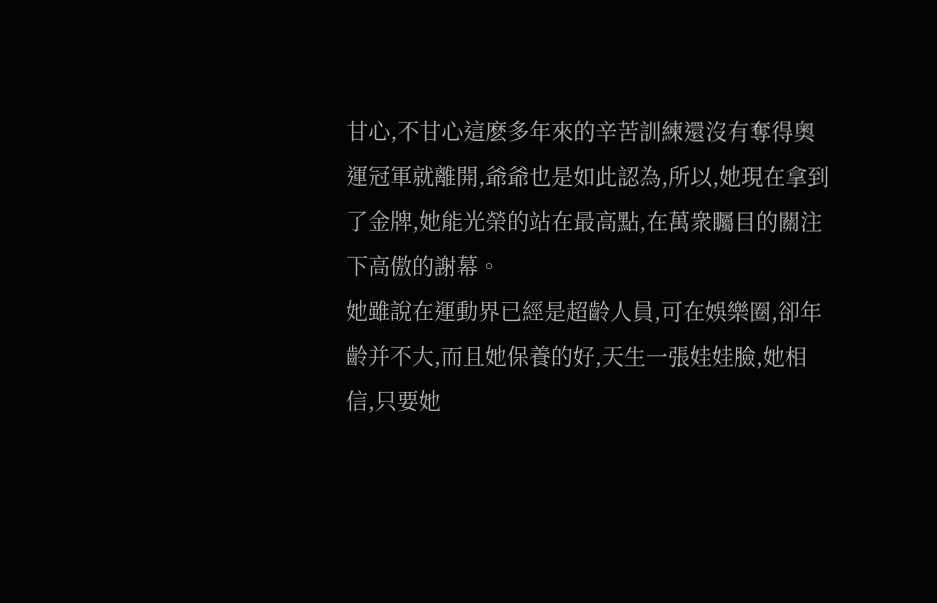甘心,不甘心這麽多年來的辛苦訓練還沒有奪得奧運冠軍就離開,爺爺也是如此認為,所以,她現在拿到了金牌,她能光榮的站在最高點,在萬衆矚目的關注下高傲的謝幕。
她雖說在運動界已經是超齡人員,可在娛樂圈,卻年齡并不大,而且她保養的好,天生一張娃娃臉,她相信,只要她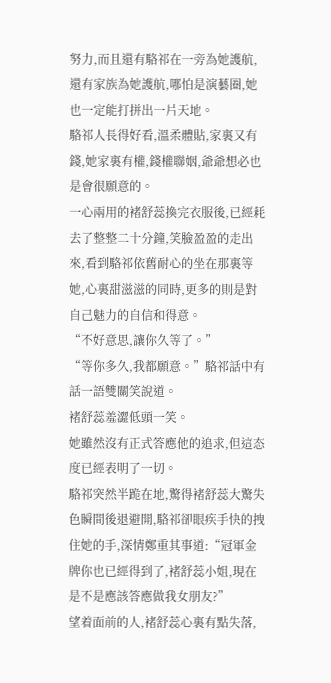努力,而且還有駱祁在一旁為她護航,還有家族為她護航,哪怕是演藝圈,她也一定能打拼出一片天地。
駱祁人長得好看,溫柔體貼,家裏又有錢,她家裏有權,錢權聯姻,爺爺想必也是會很願意的。
一心兩用的褚舒蕊換完衣服後,已經耗去了整整二十分鐘,笑臉盈盈的走出來,看到駱祁依舊耐心的坐在那裏等她,心裏甜滋滋的同時,更多的則是對自己魅力的自信和得意。
“不好意思,讓你久等了。”
“等你多久,我都願意。”駱祁話中有話一語雙關笑說道。
褚舒蕊羞澀低頭一笑。
她雖然沒有正式答應他的追求,但這态度已經表明了一切。
駱祁突然半跪在地,驚得褚舒蕊大驚失色瞬間後退避開,駱祁卻眼疾手快的拽住她的手,深情鄭重其事道:“冠軍金牌你也已經得到了,褚舒蕊小姐,現在是不是應該答應做我女朋友?”
望着面前的人,褚舒蕊心裏有點失落,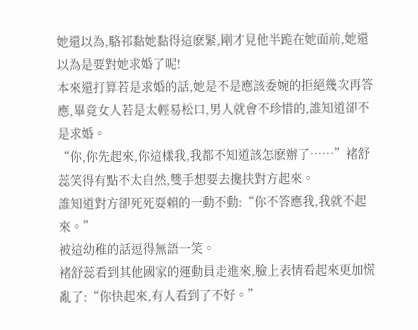她還以為,駱祁黏她黏得這麽緊,剛才見他半跪在她面前,她還以為是要對她求婚了呢!
本來還打算若是求婚的話,她是不是應該委婉的拒絕幾次再答應,畢竟女人若是太輕易松口,男人就會不珍惜的,誰知道卻不是求婚。
“你,你先起來,你這樣我,我都不知道該怎麽辦了……”褚舒蕊笑得有點不太自然,雙手想要去攙扶對方起來。
誰知道對方卻死死耍賴的一動不動:“你不答應我,我就不起來。”
被這幼稚的話逗得無語一笑。
褚舒蕊看到其他國家的運動員走進來,臉上表情看起來更加慌亂了:“你快起來,有人看到了不好。”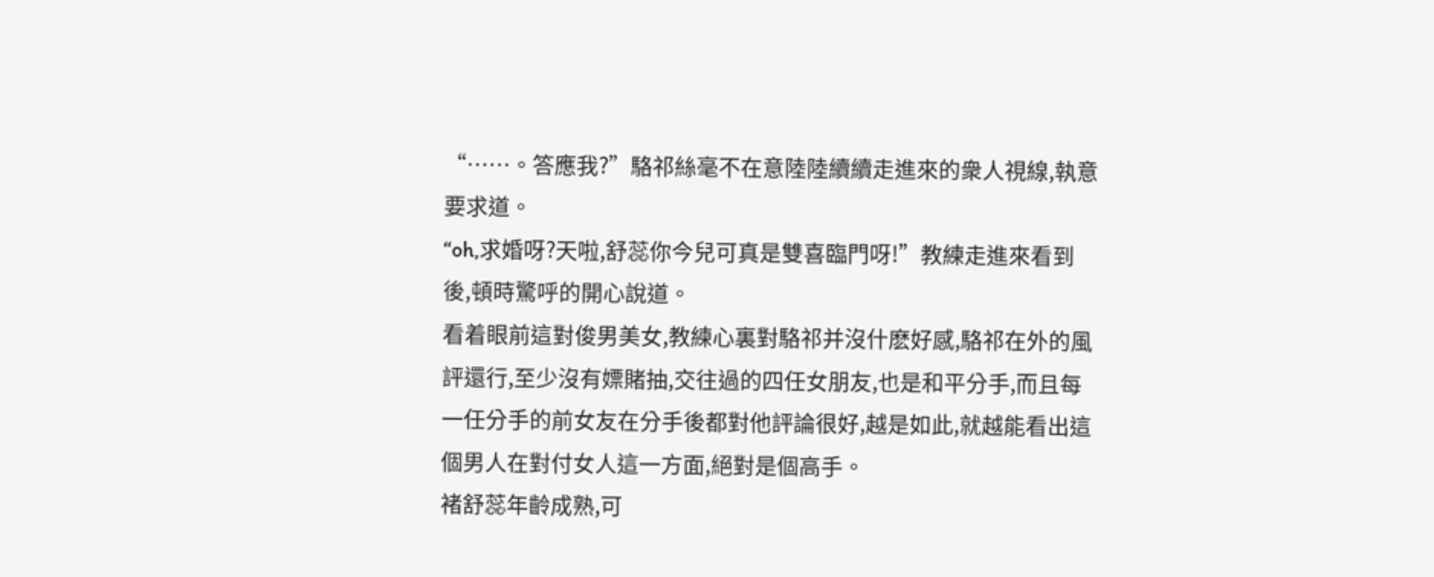“……。答應我?”駱祁絲毫不在意陸陸續續走進來的衆人視線,執意要求道。
“oh,求婚呀?天啦,舒蕊你今兒可真是雙喜臨門呀!”教練走進來看到後,頓時驚呼的開心說道。
看着眼前這對俊男美女,教練心裏對駱祁并沒什麽好感,駱祁在外的風評還行,至少沒有嫖賭抽,交往過的四任女朋友,也是和平分手,而且每一任分手的前女友在分手後都對他評論很好,越是如此,就越能看出這個男人在對付女人這一方面,絕對是個高手。
褚舒蕊年齡成熟,可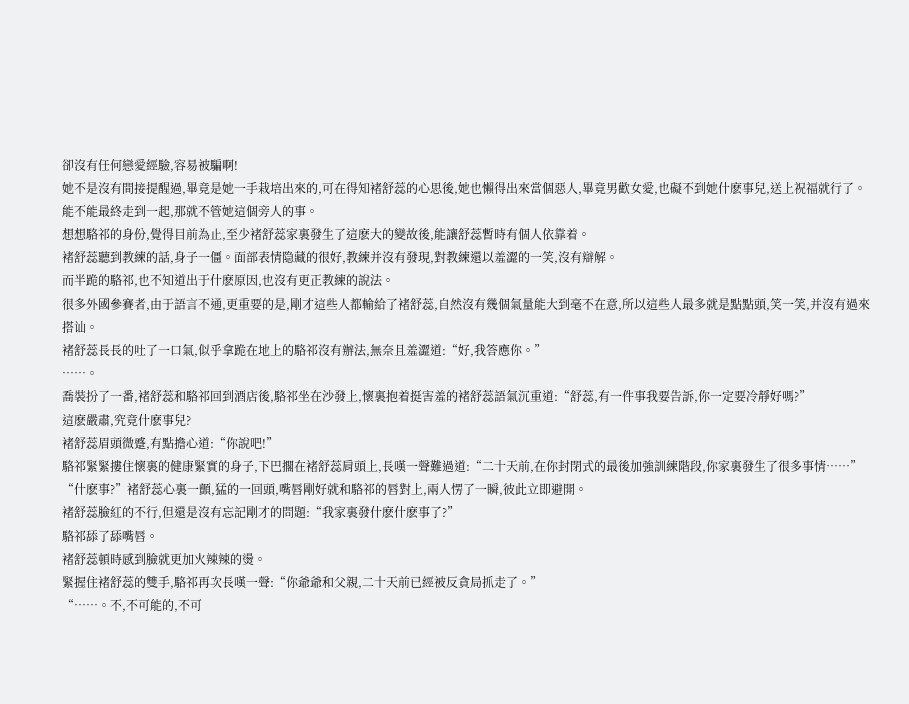卻沒有任何戀愛經驗,容易被騙啊!
她不是沒有間接提醒過,畢竟是她一手栽培出來的,可在得知褚舒蕊的心思後,她也懶得出來當個惡人,畢竟男歡女愛,也礙不到她什麽事兒,送上祝福就行了。
能不能最終走到一起,那就不管她這個旁人的事。
想想駱祁的身份,覺得目前為止,至少褚舒蕊家裏發生了這麽大的變故後,能讓舒蕊暫時有個人依靠着。
褚舒蕊聽到教練的話,身子一僵。面部表情隐藏的很好,教練并沒有發現,對教練還以羞澀的一笑,沒有辯解。
而半跪的駱祁,也不知道出于什麽原因,也沒有更正教練的說法。
很多外國參賽者,由于語言不通,更重要的是,剛才這些人都輸給了褚舒蕊,自然沒有幾個氣量能大到毫不在意,所以這些人最多就是點點頭,笑一笑,并沒有過來搭讪。
褚舒蕊長長的吐了一口氣,似乎拿跪在地上的駱祁沒有辦法,無奈且羞澀道:“好,我答應你。”
……。
喬裝扮了一番,褚舒蕊和駱祁回到酒店後,駱祁坐在沙發上,懷裏抱着挺害羞的褚舒蕊語氣沉重道:“舒蕊,有一件事我要告訴,你一定要冷靜好嗎?”
這麽嚴肅,究竟什麽事兒?
褚舒蕊眉頭微蹙,有點擔心道:“你說吧!”
駱祁緊緊摟住懷裏的健康緊實的身子,下巴擱在褚舒蕊肩頭上,長嘆一聲難過道:“二十天前,在你封閉式的最後加強訓練階段,你家裏發生了很多事情……”
“什麽事?”褚舒蕊心裏一顫,猛的一回頭,嘴唇剛好就和駱祁的唇對上,兩人愣了一瞬,彼此立即避開。
褚舒蕊臉紅的不行,但還是沒有忘記剛才的問題:“我家裏發什麽什麽事了?”
駱祁舔了舔嘴唇。
褚舒蕊頓時感到臉就更加火辣辣的燙。
緊握住褚舒蕊的雙手,駱祁再次長嘆一聲:“你爺爺和父親,二十天前已經被反貪局抓走了。”
“……。不,不可能的,不可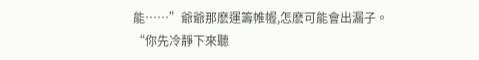能……”爺爺那麽運籌帷幄,怎麽可能會出漏子。
“你先冷靜下來聽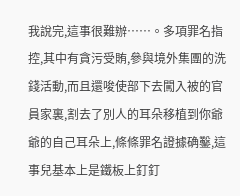我說完,這事很難辦……。多項罪名指控,其中有貪污受賄,參與境外集團的洗錢活動,而且還唆使部下去闖入被的官員家裏,割去了別人的耳朵移植到你爺爺的自己耳朵上,條條罪名證據确鑿,這事兒基本上是鐵板上釘釘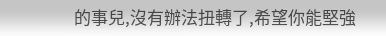的事兒,沒有辦法扭轉了,希望你能堅強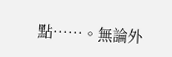點……。無論外